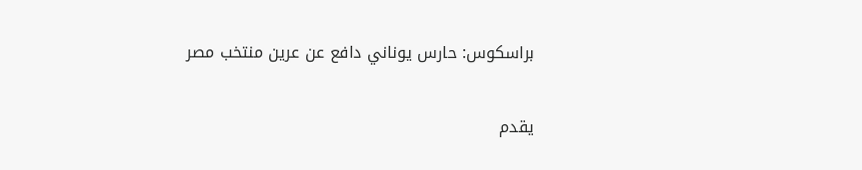براسكوس: حارس يوناني دافع عن عرين منتخب مصر

يقدم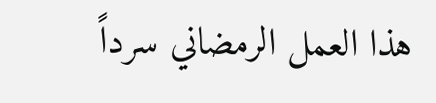هذا العمل الرمضاني سرداً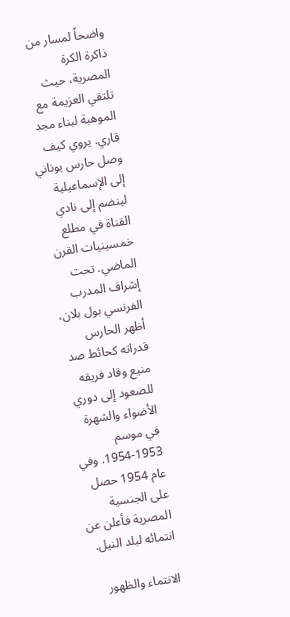واضحاً لمسار من ذاكرة الكرة المصرية، حيث تلتقي العزيمة مع الموهبة لبناء مجد قاري. يروي كيف وصل حارس يوناني إلى الإسماعيلية لينضم إلى نادي القناة في مطلع خمسينيات القرن الماضي. تحت إشراف المدرب الفرنسي بول بلان، أظهر الحارس قدراته كحائط صد منيع وقاد فريقه للصعود إلى دوري الأضواء والشهرة في موسم 1953-1954. وفي عام 1954 حصل على الجنسية المصرية فأعلن عن انتمائه لبلد النيل.

الانتماء والظهور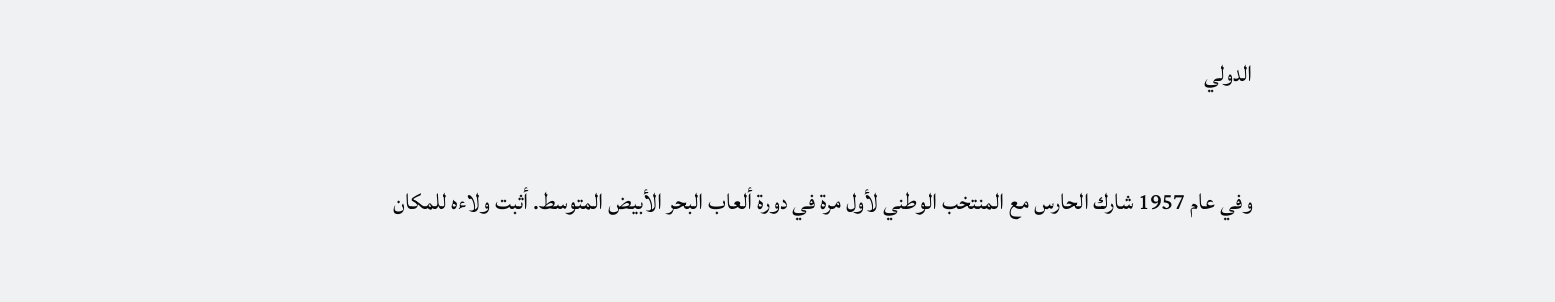الدولي

وفي عام 1957 شارك الحارس مع المنتخب الوطني لأول مرة في دورة ألعاب البحر الأبيض المتوسط. أثبت ولاءه للمكان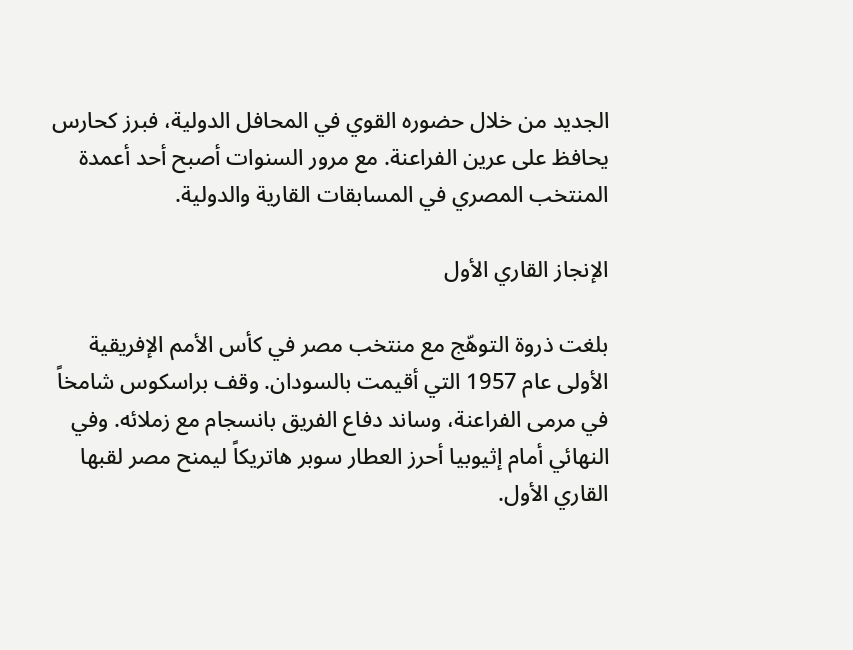الجديد من خلال حضوره القوي في المحافل الدولية، فبرز كحارس يحافظ على عرين الفراعنة. مع مرور السنوات أصبح أحد أعمدة المنتخب المصري في المسابقات القارية والدولية.

الإنجاز القاري الأول

بلغت ذروة التوهّج مع منتخب مصر في كأس الأمم الإفريقية الأولى عام 1957 التي أقيمت بالسودان. وقف براسكوس شامخاً في مرمى الفراعنة، وساند دفاع الفريق بانسجام مع زملائه. وفي النهائي أمام إثيوبيا أحرز العطار سوبر هاتريكاً ليمنح مصر لقبها القاري الأول.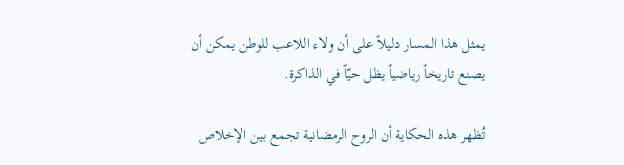يمثل هذا المسار دليلاً على أن ولاء اللاعب للوطن يمكن أن يصنع تاريخاً رياضياً يظل حيّاً في الذاكرة.

تُظهر هذه الحكاية أن الروح الرمضانية تجمع بين الإخلاص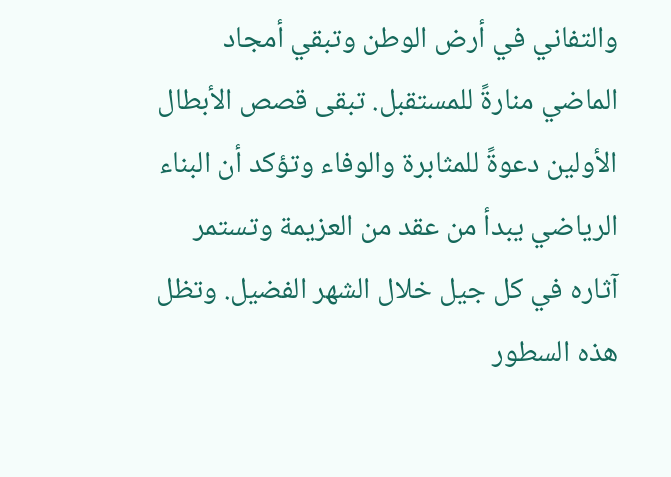والتفاني في أرض الوطن وتبقي أمجاد الماضي منارةً للمستقبل. تبقى قصص الأبطال الأولين دعوةً للمثابرة والوفاء وتؤكد أن البناء الرياضي يبدأ من عقد من العزيمة وتستمر آثاره في كل جيل خلال الشهر الفضيل. وتظل هذه السطور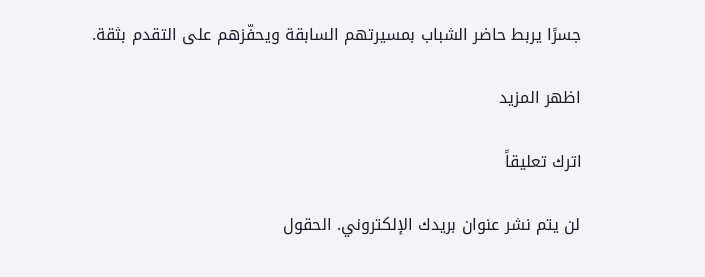جسرًا يربط حاضر الشباب بمسيرتهم السابقة ويحفّزهم على التقدم بثقة.

اظهر المزيد

اترك تعليقاً

لن يتم نشر عنوان بريدك الإلكتروني. الحقول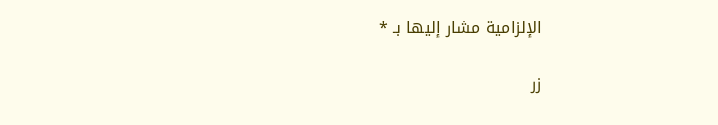الإلزامية مشار إليها بـ *

زر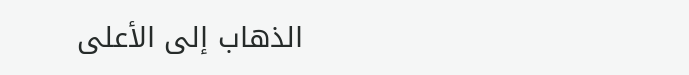الذهاب إلى الأعلى